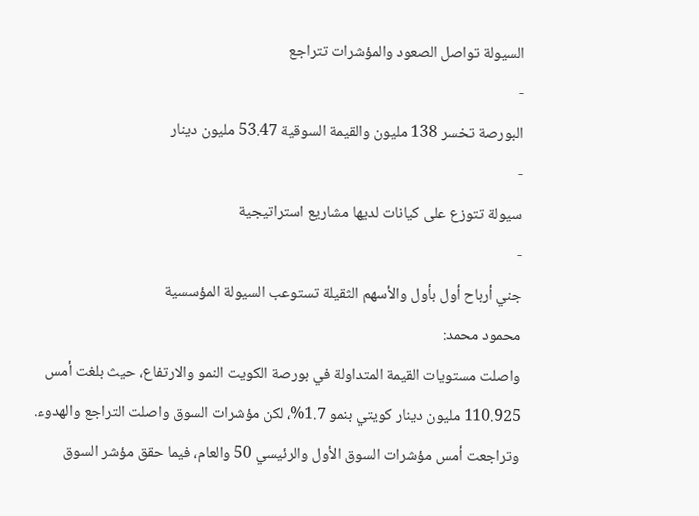السيولة تواصل الصعود والمؤشرات تتراجع
-
البورصة تخسر 138 مليون والقيمة السوقية 53.47 مليون دينار
-
سيولة تتوزع على كيانات لديها مشاريع استراتيجية
-
جني أرباح أول بأول والأسهم الثقيلة تستوعب السيولة المؤسسية
محمود محمد:
واصلت مستويات القيمة المتداولة في بورصة الكويت النمو والارتفاع، حيث بلغت أمس 110.925 مليون دينار كويتي بنمو 1.7%، لكن مؤشرات السوق واصلت التراجع والهدوء. وتراجعت أمس مؤشرات السوق الأول والرئيسي 50 والعام، فيما حقق مؤشر السوق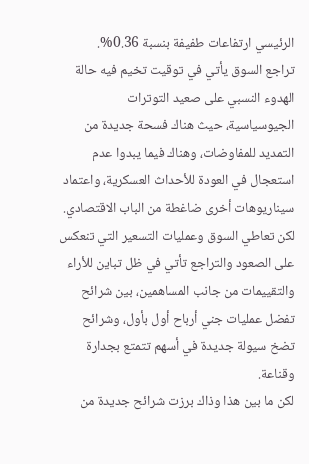الرئيسي ارتفاعات طفيفة بنسبة 0.36%.
تراجع السوق يأتي في توقيت تخيم فيه حالة الهدوء النسبي على صعيد التوترات الجيوسياسية، حيث هناك فسحة جديدة من التمديد للمفاوضات، وهناك فيما يبدوا عدم استعجال في العودة للأحداث العسكرية، واعتماد سيناريوهات أخرى ضاغطة من الباب الاقتصادي.
لكن تعاطي السوق وعمليات التسعير التي تنعكس على الصعود والتراجع تأتي في ظل تباين للأراء والتقييمات من جانب المساهمين، بين شرائح تفضل عمليات جني أرباح أول بأول، وشرائح تضخ سيولة جديدة في أسهم تتمتع بجدارة وقناعة.
لكن ما بين هذا وذاك برزت شرائح جديدة من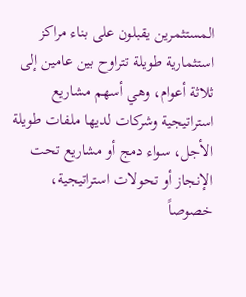المستثمرين يقبلون على بناء مراكز استثمارية طويلة تتراوح بين عامين إلى ثلاثة أعوام، وهي أسهم مشاريع استراتيجية وشركات لديها ملفات طويلة الأجل، سواء دمج أو مشاريع تحت الإنجاز أو تحولات استراتيجية، خصوصاً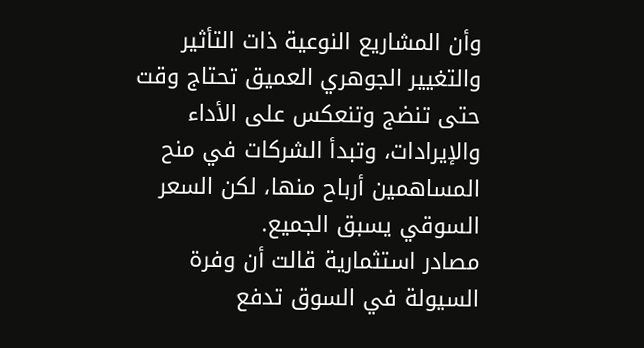وأن المشاريع النوعية ذات التأثير والتغيير الجوهري العميق تحتاج وقت حتى تنضج وتنعكس على الأداء والإيرادات، وتبدأ الشركات في منح المساهمين أرباح منها، لكن السعر السوقي يسبق الجميع.
مصادر استثمارية قالت أن وفرة السيولة في السوق تدفع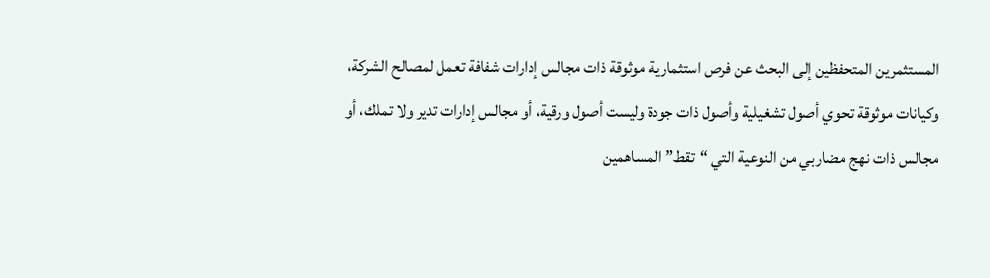المستثمرين المتحفظين إلى البحث عن فرص استثمارية موثوقة ذات مجالس إدارات شفافة تعمل لمصالح الشركة، وكيانات موثوقة تحوي أصول تشغيلية وأصول ذات جودة وليست أصول ورقية، أو مجالس إدارات تدير ولا تملك، أو مجالس ذات نهج مضاربي من النوعية التي “تقط” المساهمين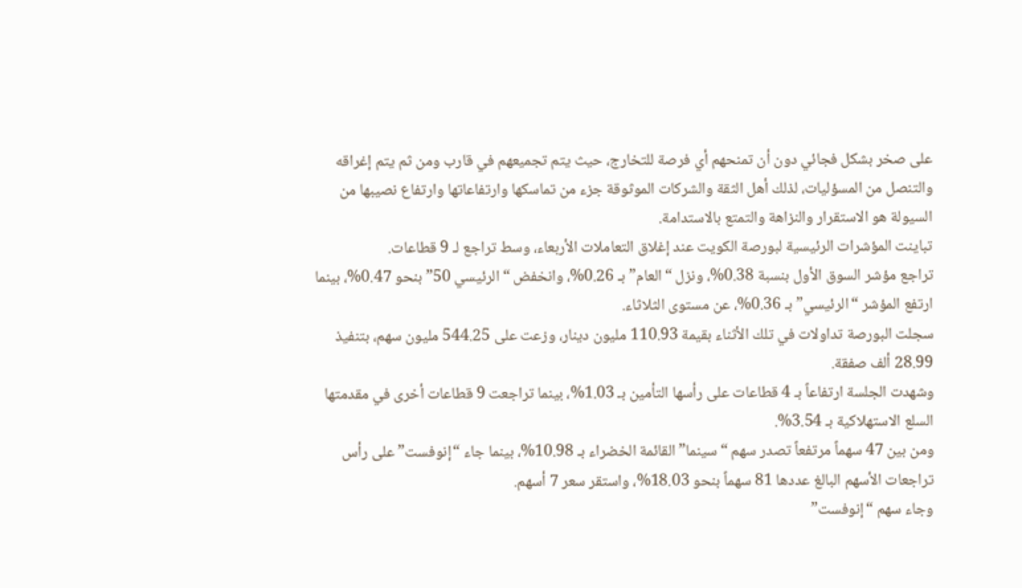على صخر بشكل فجائي دون أن تمنحهم أي فرصة للتخارج، حيث يتم تجميعهم في قارب ومن ثم يتم إغراقه والتنصل من المسؤليات، لذلك أهل الثقة والشركات الموثوقة جزء من تماسكها وارتفاعاتها وارتفاع نصيبها من السيولة هو الاستقرار والنزاهة والتمتع بالاستدامة.
تباينت المؤشرات الرئيسية لبورصة الكويت عند إغلاق التعاملات الأربعاء، وسط تراجع لـ 9 قطاعات.
تراجع مؤشر السوق الأول بنسبة 0.38%، ونزل “العام” بـ 0.26%، وانخفض “الرئيسي 50” بنحو 0.47%، بينما ارتفع المؤشر “الرئيسي” بـ 0.36%، عن مستوى الثلاثاء.
سجلت البورصة تداولات في تلك الأثناء بقيمة 110.93 مليون دينار، وزعت على 544.25 مليون سهم، بتنفيذ 28.99 ألف صفقة.
وشهدت الجلسة ارتفاعاً بـ 4 قطاعات على رأسها التأمين بـ 1.03%، بينما تراجعت 9 قطاعات أخرى في مقدمتها السلع الاستهلاكية بـ 3.54%.
ومن بين 47 سهماً مرتفعاً تصدر سهم “سينما” القائمة الخضراء بـ 10.98%، بينما جاء “إنوفست” على رأس تراجعات الأسهم البالغ عددها 81 سهماً بنحو 18.03%، واستقر سعر 7 أسهم.
وجاء سهم “إنوفست”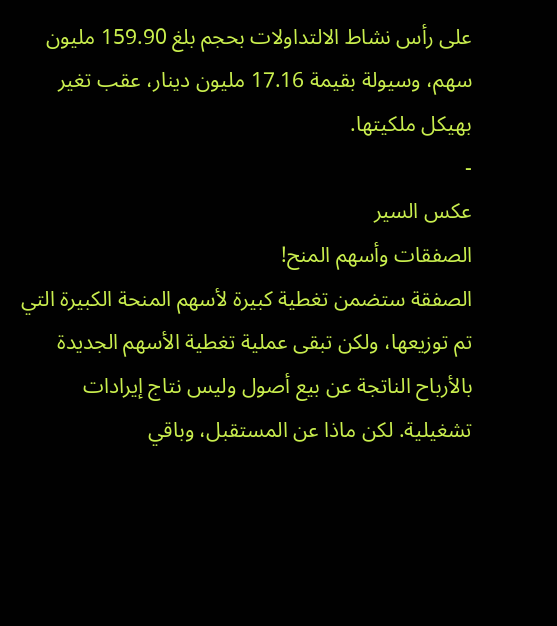على رأس نشاط الالتداولات بحجم بلغ 159.90 مليون سهم، وسيولة بقيمة 17.16 مليون دينار، عقب تغير بهيكل ملكيتها.
-
عكس السير
الصفقات وأسهم المنح!
الصفقة ستضمن تغطية كبيرة لأسهم المنحة الكبيرة التي تم توزيعها، ولكن تبقى عملية تغطية الأسهم الجديدة بالأرباح الناتجة عن بيع أصول وليس نتاج إيرادات تشغيلية. لكن ماذا عن المستقبل، وباقي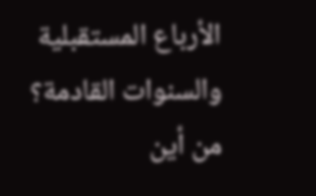الأرباع المستقبلية والسنوات القادمة؟ من أين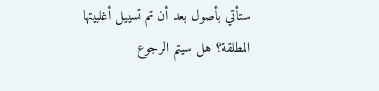ستأتي بأصول بعد أن تم تسييل أغلبيتها المطلقة؟ هل سيتم الرجوع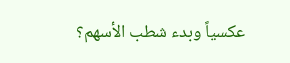عكسياً وبدء شطب الأسهم؟